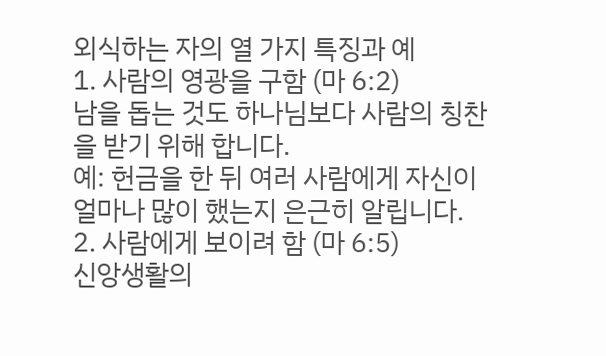외식하는 자의 열 가지 특징과 예
1. 사람의 영광을 구함 (마 6:2)
남을 돕는 것도 하나님보다 사람의 칭찬을 받기 위해 합니다.
예: 헌금을 한 뒤 여러 사람에게 자신이 얼마나 많이 했는지 은근히 알립니다.
2. 사람에게 보이려 함 (마 6:5)
신앙생활의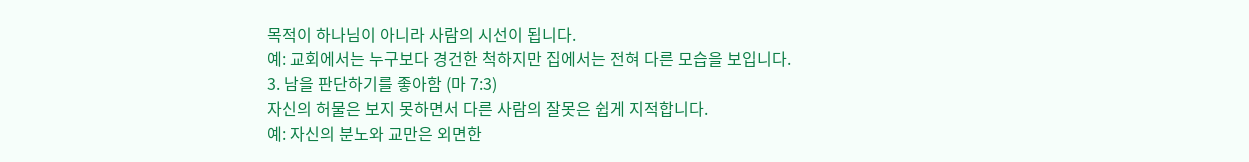목적이 하나님이 아니라 사람의 시선이 됩니다.
예: 교회에서는 누구보다 경건한 척하지만 집에서는 전혀 다른 모습을 보입니다.
3. 남을 판단하기를 좋아함 (마 7:3)
자신의 허물은 보지 못하면서 다른 사람의 잘못은 쉽게 지적합니다.
예: 자신의 분노와 교만은 외면한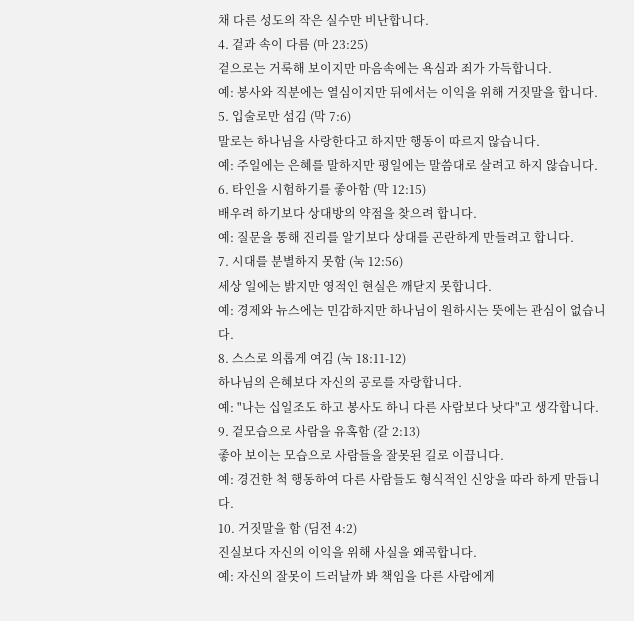채 다른 성도의 작은 실수만 비난합니다.
4. 겉과 속이 다름 (마 23:25)
겉으로는 거룩해 보이지만 마음속에는 욕심과 죄가 가득합니다.
예: 봉사와 직분에는 열심이지만 뒤에서는 이익을 위해 거짓말을 합니다.
5. 입술로만 섬김 (막 7:6)
말로는 하나님을 사랑한다고 하지만 행동이 따르지 않습니다.
예: 주일에는 은혜를 말하지만 평일에는 말씀대로 살려고 하지 않습니다.
6. 타인을 시험하기를 좋아함 (막 12:15)
배우려 하기보다 상대방의 약점을 찾으려 합니다.
예: 질문을 통해 진리를 알기보다 상대를 곤란하게 만들려고 합니다.
7. 시대를 분별하지 못함 (눅 12:56)
세상 일에는 밝지만 영적인 현실은 깨닫지 못합니다.
예: 경제와 뉴스에는 민감하지만 하나님이 원하시는 뜻에는 관심이 없습니다.
8. 스스로 의롭게 여김 (눅 18:11-12)
하나님의 은혜보다 자신의 공로를 자랑합니다.
예: "나는 십일조도 하고 봉사도 하니 다른 사람보다 낫다"고 생각합니다.
9. 겉모습으로 사람을 유혹함 (갈 2:13)
좋아 보이는 모습으로 사람들을 잘못된 길로 이끕니다.
예: 경건한 척 행동하여 다른 사람들도 형식적인 신앙을 따라 하게 만듭니다.
10. 거짓말을 함 (딤전 4:2)
진실보다 자신의 이익을 위해 사실을 왜곡합니다.
예: 자신의 잘못이 드러날까 봐 책임을 다른 사람에게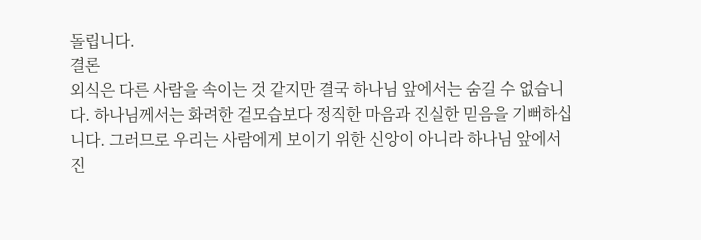돌립니다.
결론
외식은 다른 사람을 속이는 것 같지만 결국 하나님 앞에서는 숨길 수 없습니다. 하나님께서는 화려한 겉모습보다 정직한 마음과 진실한 믿음을 기뻐하십니다. 그러므로 우리는 사람에게 보이기 위한 신앙이 아니라 하나님 앞에서 진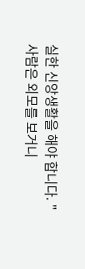실한 신앙생활을 해야 합니다. "사람은 외모를 보거니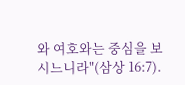와 여호와는 중심을 보시느니라"(삼상 16:7).